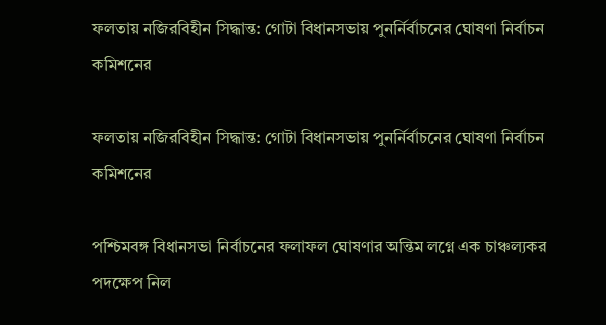ফলতায় নজিরবিহীন সিদ্ধান্ত: গোটা বিধানসভায় পুনর্নির্বাচনের ঘোষণা নির্বাচন কমিশনের

ফলতায় নজিরবিহীন সিদ্ধান্ত: গোটা বিধানসভায় পুনর্নির্বাচনের ঘোষণা নির্বাচন কমিশনের

পশ্চিমবঙ্গ বিধানসভা নির্বাচনের ফলাফল ঘোষণার অন্তিম লগ্নে এক চাঞ্চল্যকর পদক্ষেপ নিল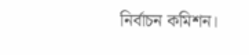নির্বাচন কমিশন।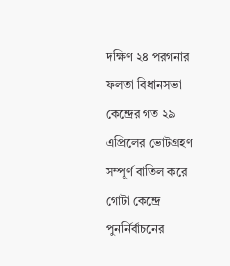দক্ষিণ ২৪ পরগনার ফলতা বিধানসভা কেন্দ্রের গত ২৯ এপ্রিলের ভোটগ্রহণ সম্পূর্ণ বাতিল করে গোটা কেন্দ্রে পুনর্নির্বাচনের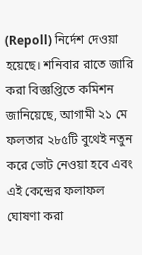(Repoll) নির্দেশ দেওয়া হয়েছে। শনিবার রাতে জারি করা বিজ্ঞপ্তিতে কমিশন জানিয়েছে, আগামী ২১ মে ফলতার ২৮৫টি বুথেই নতুন করে ভোট নেওয়া হবে এবং এই কেন্দ্রের ফলাফল ঘোষণা করা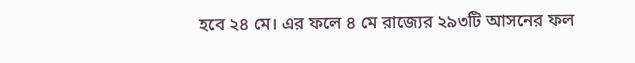হবে ২৪ মে। এর ফলে ৪ মে রাজ্যের ২৯৩টি আসনের ফল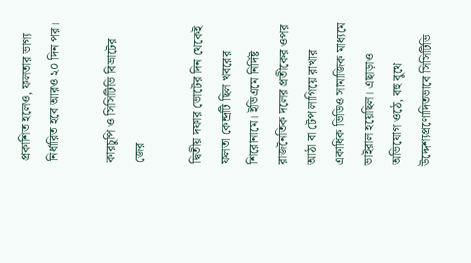প্রকাশিত হলেও, ফলতার ভাগ্য নির্ধারিত হবে আরও ২০ দিন পর।

কারচুপি ও সিসিটিভি বিভ্রাটের জের

দ্বিতীয় দফার ভোটের দিন থেকেই ফলতা কেন্দ্রটি ছিল খবরের শিরোনামে। ইভিএমে নির্দিষ্ট রাজনৈতিক দলের প্রতীকের ওপর আঠা বা টেপ লাগিয়ে রাখার একাধিক ভিডিও সামাজিক মাধ্যমে ভাইরাল হয়েছিল। এছাড়াও অভিযোগ ওঠে, বহু বুথে উদ্দেশ্যপ্রণোদিতভাবে সিসিটিভি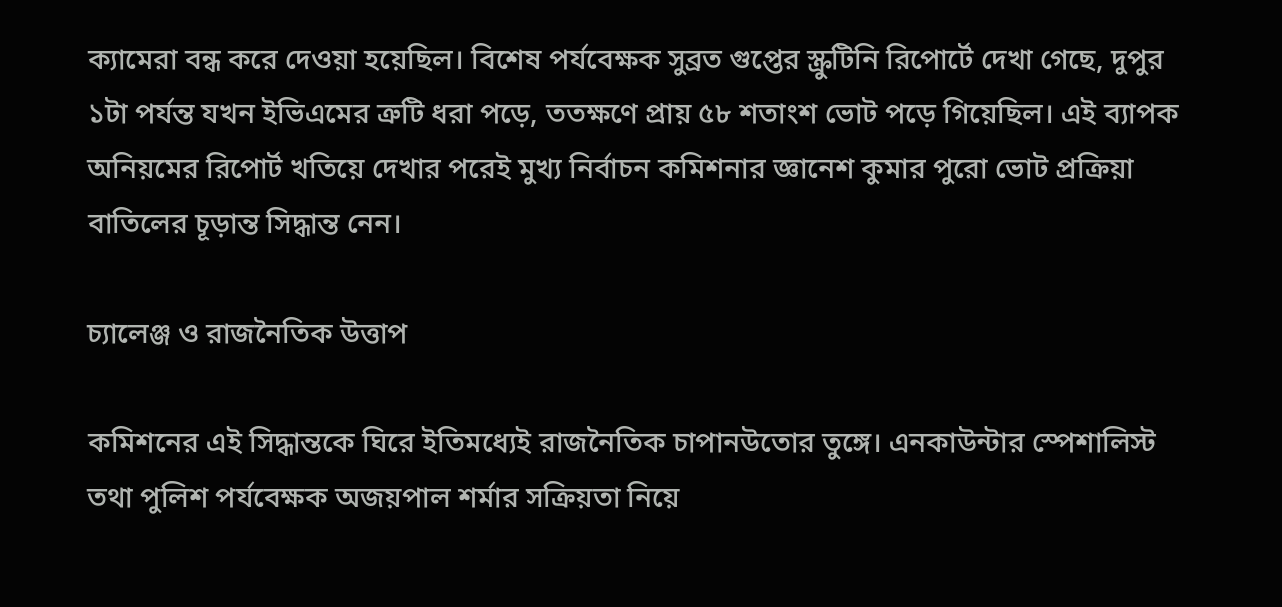ক্যামেরা বন্ধ করে দেওয়া হয়েছিল। বিশেষ পর্যবেক্ষক সুব্রত গুপ্তের স্ক্রুটিনি রিপোর্টে দেখা গেছে, দুপুর ১টা পর্যন্ত যখন ইভিএমের ত্রুটি ধরা পড়ে, ততক্ষণে প্রায় ৫৮ শতাংশ ভোট পড়ে গিয়েছিল। এই ব্যাপক অনিয়মের রিপোর্ট খতিয়ে দেখার পরেই মুখ্য নির্বাচন কমিশনার জ্ঞানেশ কুমার পুরো ভোট প্রক্রিয়া বাতিলের চূড়ান্ত সিদ্ধান্ত নেন।

চ্যালেঞ্জ ও রাজনৈতিক উত্তাপ

কমিশনের এই সিদ্ধান্তকে ঘিরে ইতিমধ্যেই রাজনৈতিক চাপানউতোর তুঙ্গে। এনকাউন্টার স্পেশালিস্ট তথা পুলিশ পর্যবেক্ষক অজয়পাল শর্মার সক্রিয়তা নিয়ে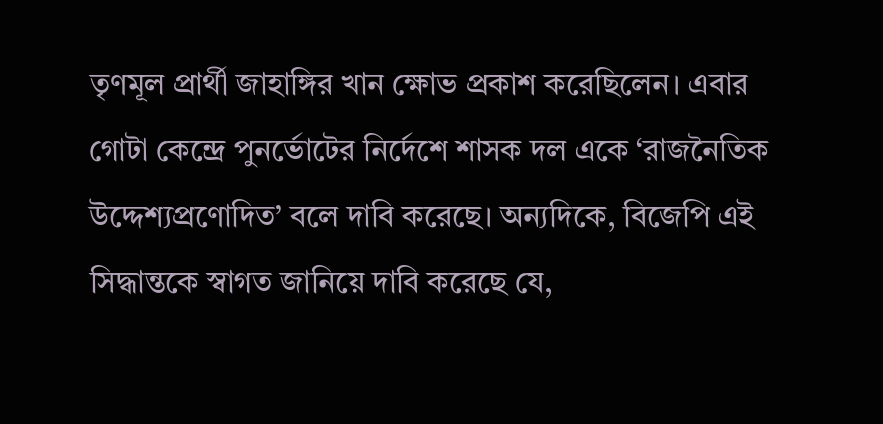তৃণমূল প্রার্থী জাহাঙ্গির খান ক্ষোভ প্রকাশ করেছিলেন। এবার গোটা কেন্দ্রে পুনর্ভোটের নির্দেশে শাসক দল একে ‘রাজনৈতিক উদ্দেশ্যপ্রণোদিত’ বলে দাবি করেছে। অন্যদিকে, বিজেপি এই সিদ্ধান্তকে স্বাগত জানিয়ে দাবি করেছে যে,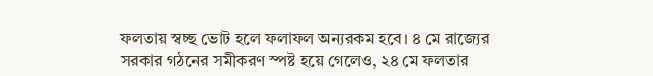ফলতায় স্বচ্ছ ভোট হলে ফলাফল অন্যরকম হবে। ৪ মে রাজ্যের সরকার গঠনের সমীকরণ স্পষ্ট হয়ে গেলেও, ২৪ মে ফলতার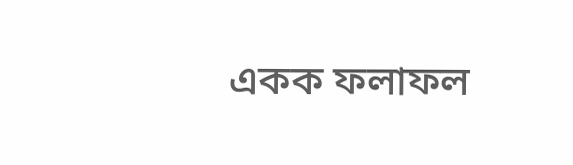একক ফলাফল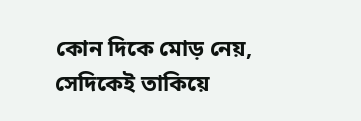কোন দিকে মোড় নেয়, সেদিকেই তাকিয়ে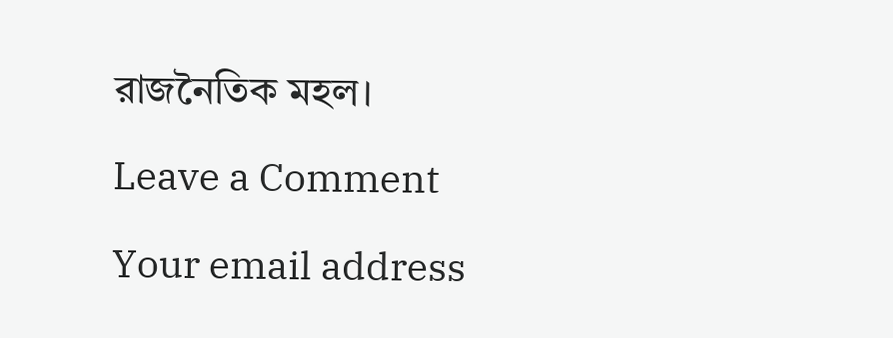রাজনৈতিক মহল।

Leave a Comment

Your email address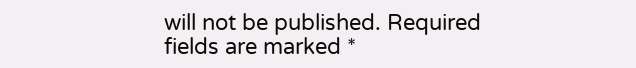will not be published. Required fields are marked *